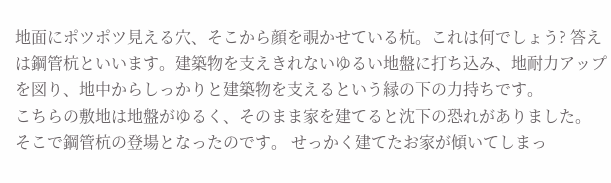地面にポツポツ見える穴、そこから顔を覗かせている杭。これは何でしょう? 答えは鋼管杭といいます。建築物を支えきれないゆるい地盤に打ち込み、地耐力アップを図り、地中からしっかりと建築物を支えるという縁の下の力持ちです。
こちらの敷地は地盤がゆるく、そのまま家を建てると沈下の恐れがありました。 そこで鋼管杭の登場となったのです。 せっかく建てたお家が傾いてしまっ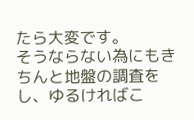たら大変です。
そうならない為にもきちんと地盤の調査をし、ゆるければこ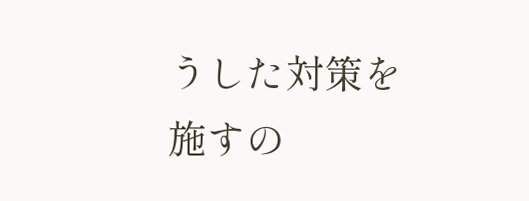うした対策を施すの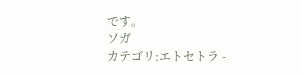です。
ソガ
カテゴリ:エトセトラ -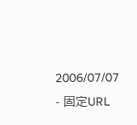2006/07/07 - 固定URL